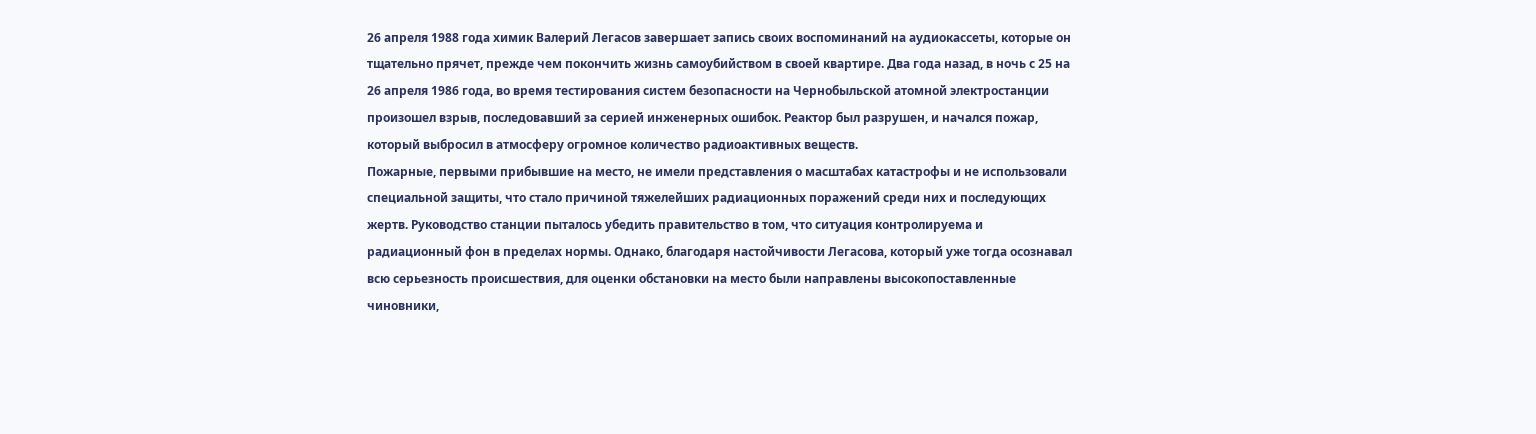26 апреля 1988 года химик Валерий Легасов завершает запись своих воспоминаний на аудиокассеты, которые он тщательно прячет, прежде чем покончить жизнь самоубийством в своей квартире. Два года назад, в ночь с 25 на 26 апреля 1986 года, во время тестирования систем безопасности на Чернобыльской атомной электростанции произошел взрыв, последовавший за серией инженерных ошибок. Реактор был разрушен, и начался пожар, который выбросил в атмосферу огромное количество радиоактивных веществ.
Пожарные, первыми прибывшие на место, не имели представления о масштабах катастрофы и не использовали специальной защиты, что стало причиной тяжелейших радиационных поражений среди них и последующих жертв. Руководство станции пыталось убедить правительство в том, что ситуация контролируема и радиационный фон в пределах нормы. Однако, благодаря настойчивости Легасова, который уже тогда осознавал всю серьезность происшествия, для оценки обстановки на место были направлены высокопоставленные чиновники,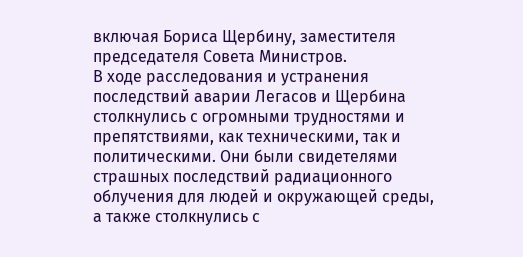включая Бориса Щербину, заместителя председателя Совета Министров.
В ходе расследования и устранения последствий аварии Легасов и Щербина столкнулись с огромными трудностями и препятствиями, как техническими, так и политическими. Они были свидетелями страшных последствий радиационного облучения для людей и окружающей среды, а также столкнулись с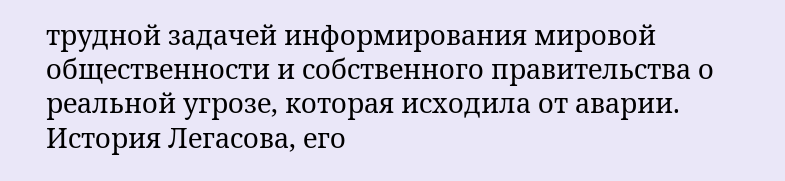трудной задачей информирования мировой общественности и собственного правительства о реальной угрозе, которая исходила от аварии.
История Легасова, его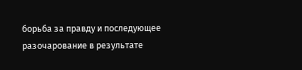борьба за правду и последующее разочарование в результате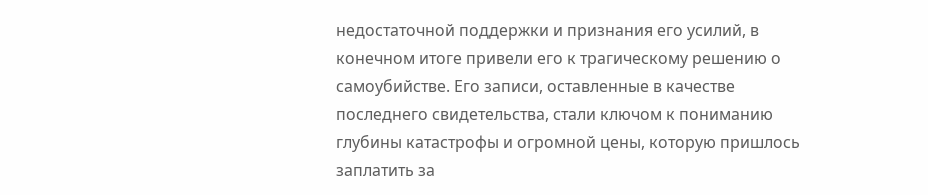недостаточной поддержки и признания его усилий, в конечном итоге привели его к трагическому решению о самоубийстве. Его записи, оставленные в качестве последнего свидетельства, стали ключом к пониманию глубины катастрофы и огромной цены, которую пришлось заплатить за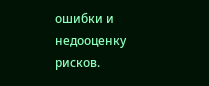ошибки и недооценку рисков.